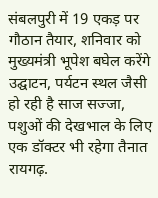संबलपुरी में 19 एकड़ पर गौठान तैयार, शनिवार को मुख्यमंत्री भूपेश बघेल करेंगे उद्घाटन, पर्यटन स्थल जैसी हो रही है साज सज्जा, पशुओं की देखभाल के लिए एक डॉक्टर भी रहेगा तैनात
रायगढ़.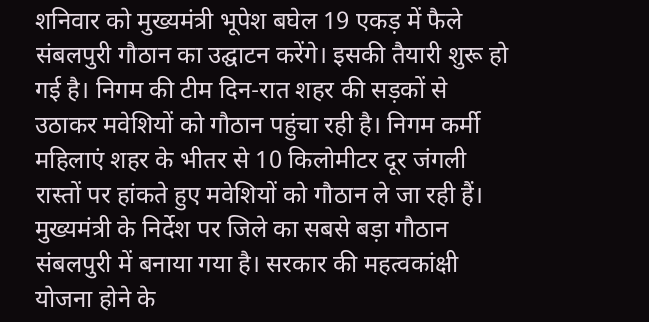शनिवार को मुख्यमंत्री भूपेश बघेल 19 एकड़ में फैले संबलपुरी गौठान का उद्घाटन करेंगे। इसकी तैयारी शुरू हो गई है। निगम की टीम दिन-रात शहर की सड़कों से उठाकर मवेशियों को गौठान पहुंचा रही है। निगम कर्मी महिलाएं शहर के भीतर से 10 किलोमीटर दूर जंगली रास्तों पर हांकते हुए मवेशियों को गौठान ले जा रही हैं। मुख्यमंत्री के निर्देश पर जिले का सबसे बड़ा गौठान संबलपुरी में बनाया गया है। सरकार की महत्वकांक्षी योजना होने के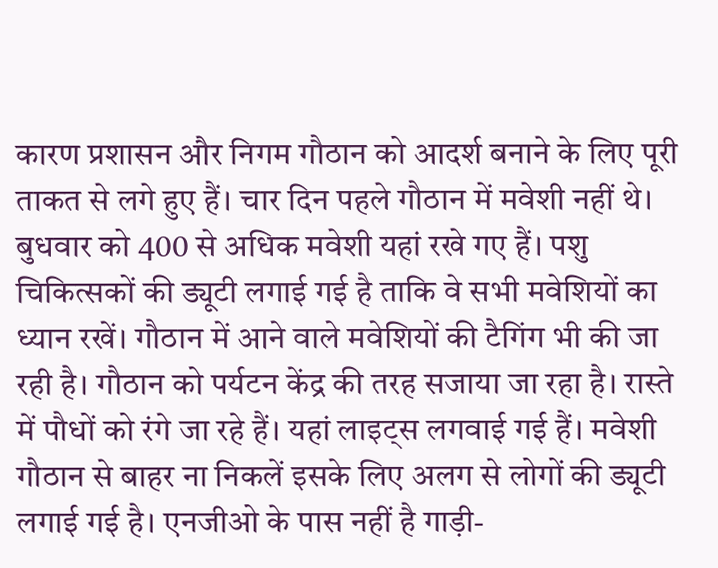कारण प्रशासन और निगम गौठान को आदर्श बनाने के लिए पूरी ताकत से लगे हुए हैं। चार दिन पहले गौठान में मवेशी नहीं थे। बुधवार को 400 से अधिक मवेशी यहां रखे गए हैं। पशु चिकित्सकों की ड्यूटी लगाई गई है ताकि वे सभी मवेशियों का ध्यान रखें। गौठान में आने वाले मवेशियों की टैगिंग भी की जा रही है। गौठान को पर्यटन केंद्र की तरह सजाया जा रहा है। रास्ते में पौधों को रंगे जा रहे हैं। यहां लाइट्स लगवाई गई हैं। मवेशी गौठान से बाहर ना निकलें इसके लिए अलग से लोगों की ड्यूटी लगाई गई है। एनजीओ के पास नहीं है गाड़ी-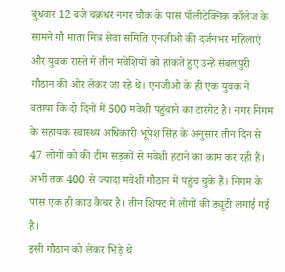बुधवार 12 बजे चक्रधर नगर चौक के पास पॉलीटेक्निक कॉलेज के सामने गौ माता मित्र सेवा समिति एनजीओ की दर्जनभर महिलाएं और युवक रास्ते में तीन मवेशियों को हांकते हुए उन्हें संबलपुरी गौठान की ओर लेकर जा रहे थे। एनजीओ के ही एक युवक ने बताया कि दो दिनों में 500 मवेशी पहुंचाने का टारगेट है। नगर निगम के सहायक स्वास्थ्य अधिकारी भूपेश सिंह के अनुसार तीन दिन से 47 लोगों को की टीम सड़कों से मवेशी हटाने का काम कर रही हैं। अभी तक 400 से ज्यादा मवेशी गौठान में पहुंच चुके हैं। निगम के पास एक ही काउ कैचर है। तीन शिफ्ट में लोगों की ड्यूटी लगाई गई है।
इसी गौठान को लेकर भिड़े थे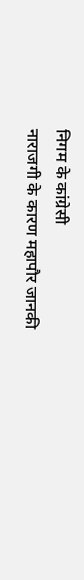निगम के कांग्रेसी
नाराजगी के कारण महापौर जानकी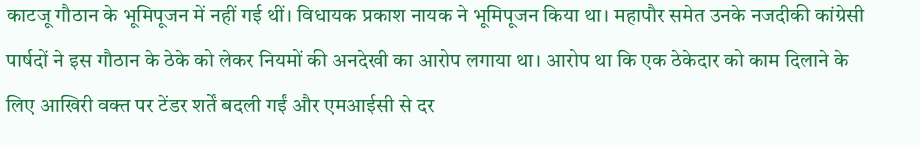काटजू गौठान के भूमिपूजन में नहीं गई थीं। विधायक प्रकाश नायक ने भूमिपूजन किया था। महापौर समेत उनके नजदीकी कांग्रेसी पार्षदों ने इस गौठान के ठेके को लेकर नियमों की अनदेखी का आरोप लगाया था। आरोप था कि एक ठेकेदार को काम दिलाने के लिए आखिरी वक्त पर टेंडर शर्तें बदली गईं और एमआईसी से दर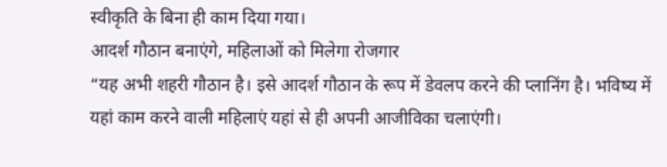स्वीकृति के बिना ही काम दिया गया।
आदर्श गौठान बनाएंगे, महिलाओं को मिलेगा रोजगार
“यह अभी शहरी गौठान है। इसे आदर्श गौठान के रूप में डेवलप करने की प्लानिंग है। भविष्य में यहां काम करने वाली महिलाएं यहां से ही अपनी आजीविका चलाएंगी।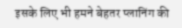इसके लिए भी हमने बेहतर प्लानिंग की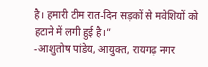है। हमारी टीम रात-दिन सड़कों से मवेशियों को हटाने में लगी हुई है।”
-आशुतोष पांडेय, आयुक्त, रायगढ़ नगर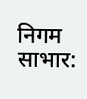निगम
साभार: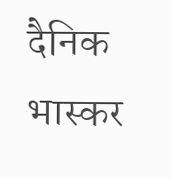दैनिक भास्कर